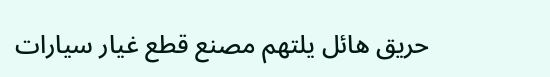حريق هائل يلتهم مصنع قطع غيار سيارات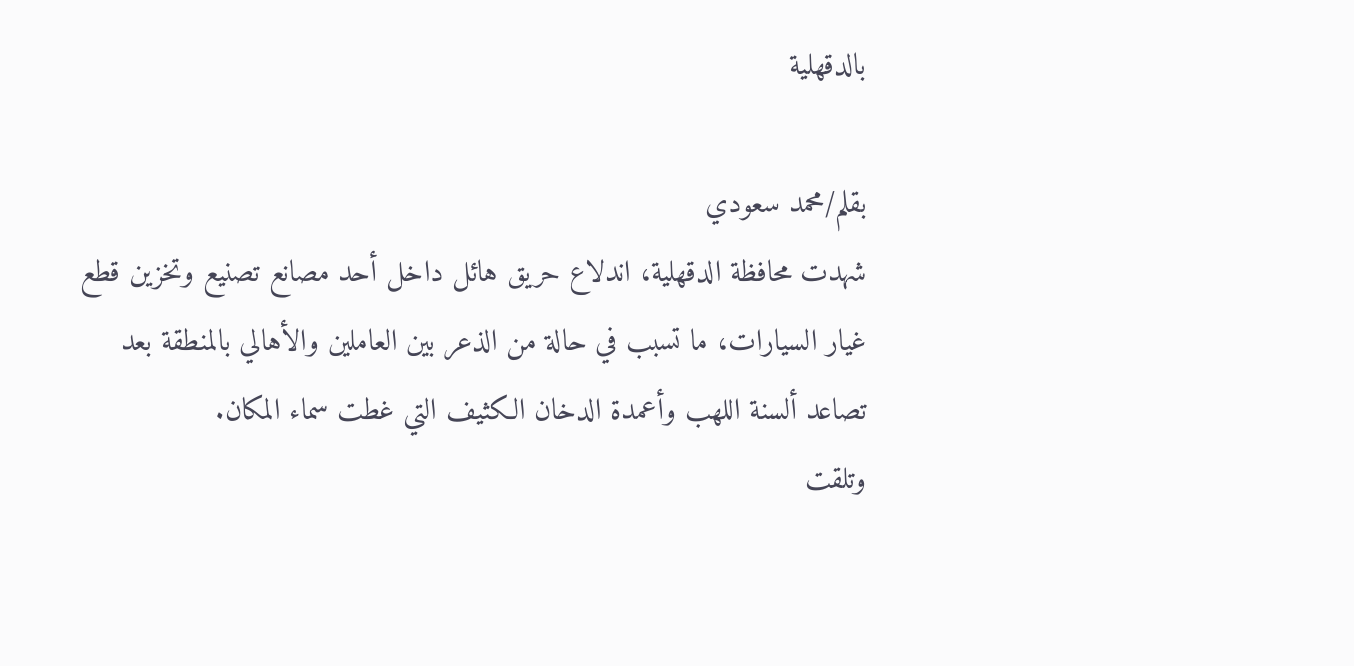بالدقهلية

بقلم/محمد سعودي
شهدت محافظة الدقهلية، اندلاع حريق هائل داخل أحد مصانع تصنيع وتخزين قطع غيار السيارات، ما تسبب في حالة من الذعر بين العاملين والأهالي بالمنطقة بعد تصاعد ألسنة اللهب وأعمدة الدخان الكثيف التي غطت سماء المكان.
وتلقت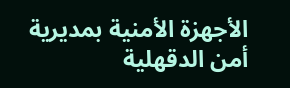الأجهزة الأمنية بمديرية أمن الدقهلية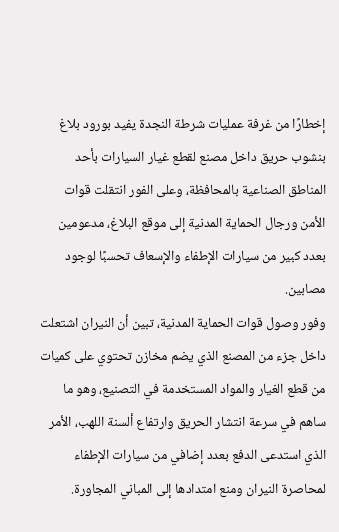إخطارًا من غرفة عمليات شرطة النجدة يفيد بورود بلاغ بنشوب حريق داخل مصنع لقطع غيار السيارات بأحد المناطق الصناعية بالمحافظة، وعلى الفور انتقلت قوات الأمن ورجال الحماية المدنية إلى موقع البلاغ، مدعومين بعدد كبير من سيارات الإطفاء والإسعاف تحسبًا لوجود مصابين.
وفور وصول قوات الحماية المدنية، تبين أن النيران اشتعلت داخل جزء من المصنع الذي يضم مخازن تحتوي على كميات من قطع الغيار والمواد المستخدمة في التصنيع، وهو ما ساهم في سرعة انتشار الحريق وارتفاع ألسنة اللهب، الأمر الذي استدعى الدفع بعدد إضافي من سيارات الإطفاء لمحاصرة النيران ومنع امتدادها إلى المباني المجاورة.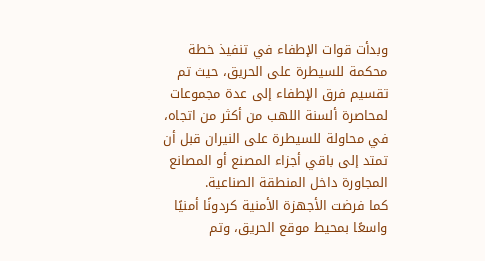وبدأت قوات الإطفاء في تنفيذ خطة محكمة للسيطرة على الحريق، حيث تم تقسيم فرق الإطفاء إلى عدة مجموعات لمحاصرة ألسنة اللهب من أكثر من اتجاه، في محاولة للسيطرة على النيران قبل أن تمتد إلى باقي أجزاء المصنع أو المصانع المجاورة داخل المنطقة الصناعية.
كما فرضت الأجهزة الأمنية كردونًا أمنيًا واسعًا بمحيط موقع الحريق، وتم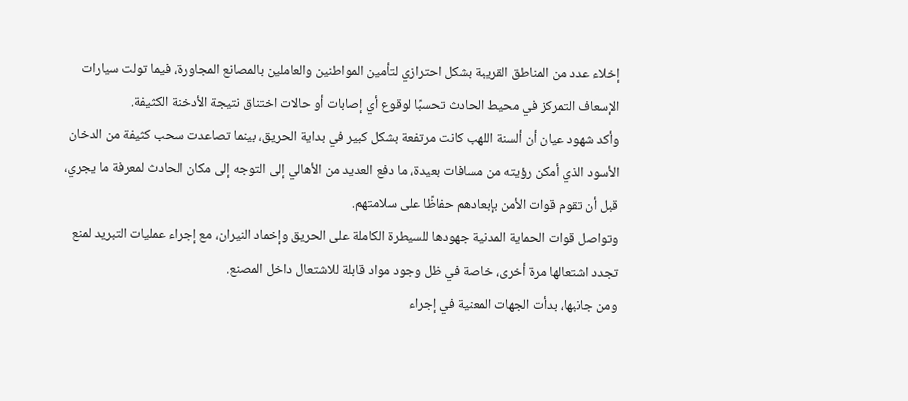إخلاء عدد من المناطق القريبة بشكل احترازي لتأمين المواطنين والعاملين بالمصانع المجاورة، فيما تولت سيارات الإسعاف التمركز في محيط الحادث تحسبًا لوقوع أي إصابات أو حالات اختناق نتيجة الأدخنة الكثيفة.
وأكد شهود عيان أن ألسنة اللهب كانت مرتفعة بشكل كبير في بداية الحريق، بينما تصاعدت سحب كثيفة من الدخان الأسود الذي أمكن رؤيته من مسافات بعيدة، ما دفع العديد من الأهالي إلى التوجه إلى مكان الحادث لمعرفة ما يجري، قبل أن تقوم قوات الأمن بإبعادهم حفاظًا على سلامتهم.
وتواصل قوات الحماية المدنية جهودها للسيطرة الكاملة على الحريق وإخماد النيران، مع إجراء عمليات التبريد لمنع تجدد اشتعالها مرة أخرى، خاصة في ظل وجود مواد قابلة للاشتعال داخل المصنع.
ومن جانبها، بدأت الجهات المعنية في إجراء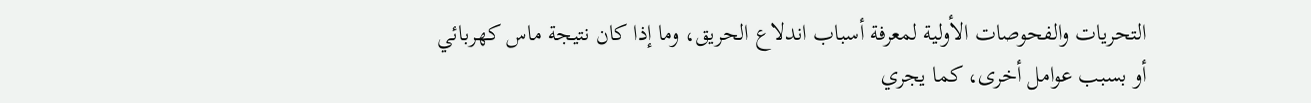التحريات والفحوصات الأولية لمعرفة أسباب اندلاع الحريق، وما إذا كان نتيجة ماس كهربائي أو بسبب عوامل أخرى، كما يجري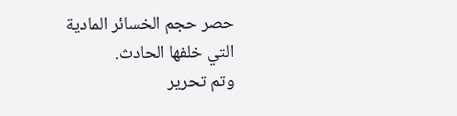حصر حجم الخسائر المادية التي خلفها الحادث.
وتم تحرير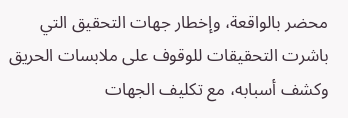محضر بالواقعة، وإخطار جهات التحقيق التي باشرت التحقيقات للوقوف على ملابسات الحريق وكشف أسبابه، مع تكليف الجهات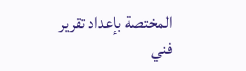المختصة بإعداد تقرير فني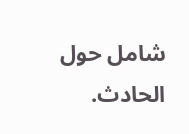شامل حول الحادث.